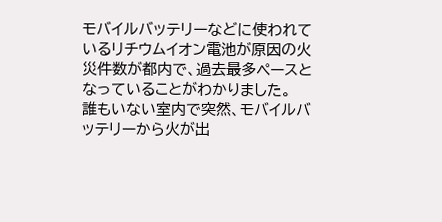モバイルバッテリーなどに使われているリチウムイオン電池が原因の火災件数が都内で、過去最多ペースとなっていることがわかりました。
誰もいない室内で突然、モバイルバッテリーから火が出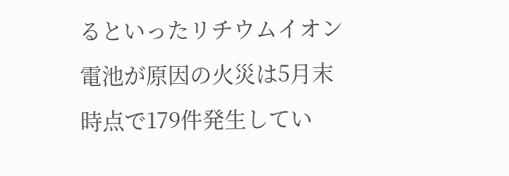るといったリチウムイオン電池が原因の火災は5月末時点で179件発生してい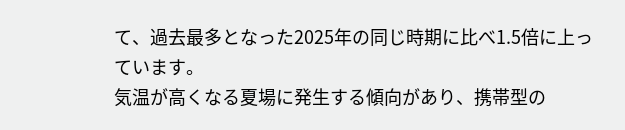て、過去最多となった2025年の同じ時期に比べ1.5倍に上っています。
気温が高くなる夏場に発生する傾向があり、携帯型の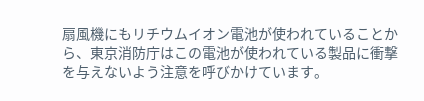扇風機にもリチウムイオン電池が使われていることから、東京消防庁はこの電池が使われている製品に衝撃を与えないよう注意を呼びかけています。